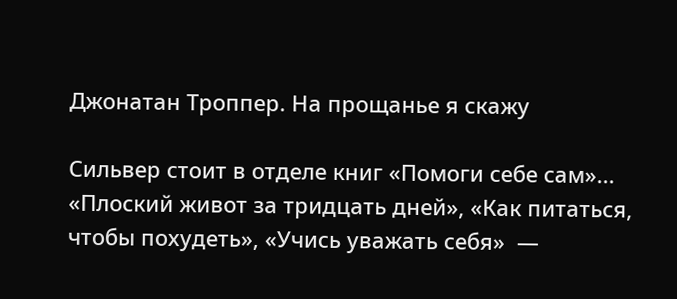Джонатан Троппер. На прощанье я скажу

Сильвер стоит в отделе книг «Помоги себе сам»... «Плоский живот за тридцать дней», «Как питаться, чтобы похудеть», «Учись уважать себя»  —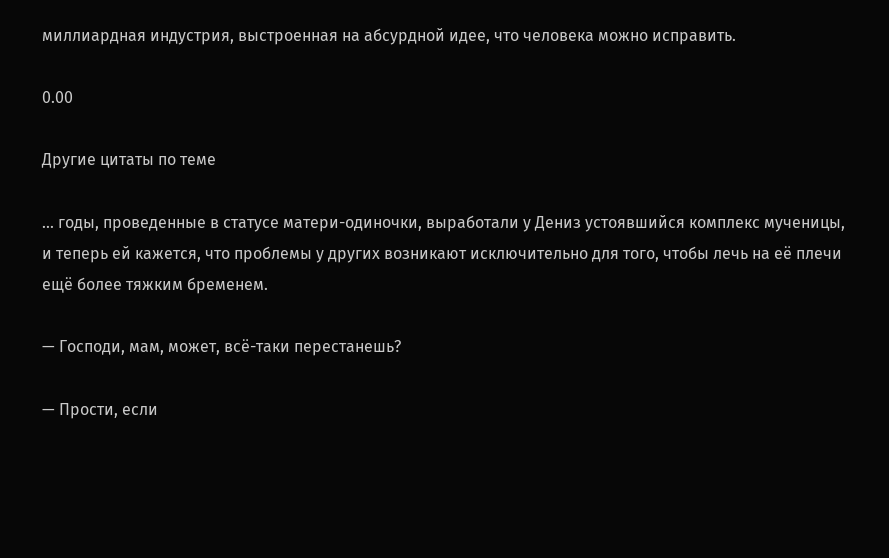миллиардная индустрия, выстроенная на абсурдной идее, что человека можно исправить.

0.00

Другие цитаты по теме

... годы, проведенные в статусе матери-одиночки, выработали у Дениз устоявшийся комплекс мученицы, и теперь ей кажется, что проблемы у других возникают исключительно для того, чтобы лечь на её плечи ещё более тяжким бременем.

— Господи, мам, может, всё-таки перестанешь?

— Прости, если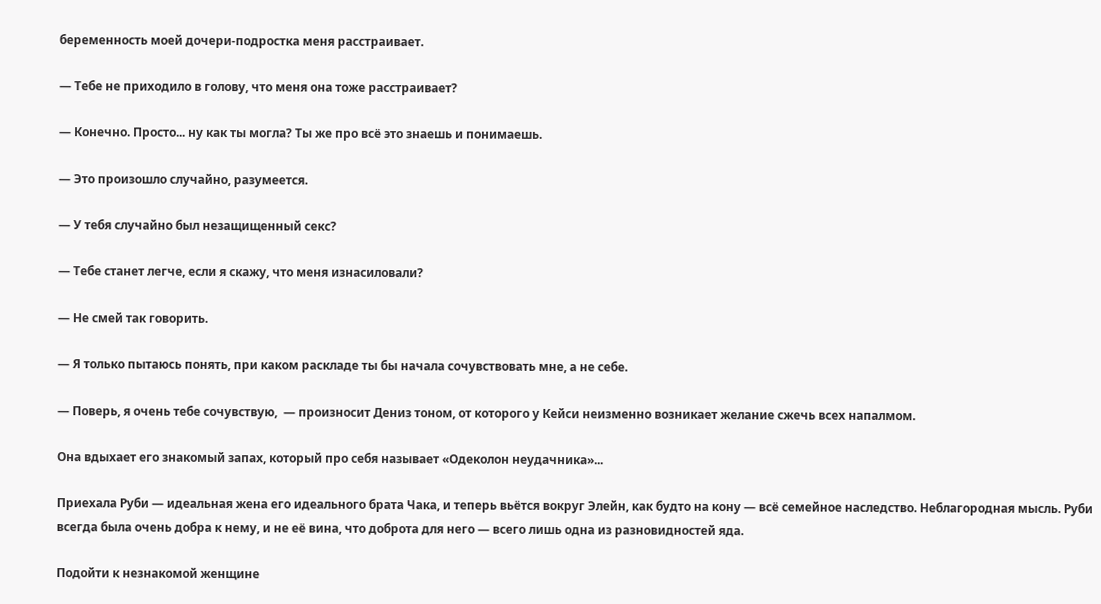беременность моей дочери-подростка меня расстраивает.

— Тебе не приходило в голову, что меня она тоже расстраивает?

— Конечно. Просто... ну как ты могла? Ты же про всё это знаешь и понимаешь.

— Это произошло случайно, разумеется.

— У тебя случайно был незащищенный секс?

— Тебе станет легче, если я скажу, что меня изнасиловали?

— Не смей так говорить.

— Я только пытаюсь понять, при каком раскладе ты бы начала сочувствовать мне, а не себе.

— Поверь, я очень тебе сочувствую,  — произносит Дениз тоном, от которого у Кейси неизменно возникает желание сжечь всех напалмом.

Она вдыхает его знакомый запах, который про себя называет «Одеколон неудачника»...

Приехала Руби — идеальная жена его идеального брата Чака, и теперь вьётся вокруг Элейн, как будто на кону — всё семейное наследство. Неблагородная мысль. Руби всегда была очень добра к нему, и не её вина, что доброта для него — всего лишь одна из разновидностей яда.

Подойти к незнакомой женщине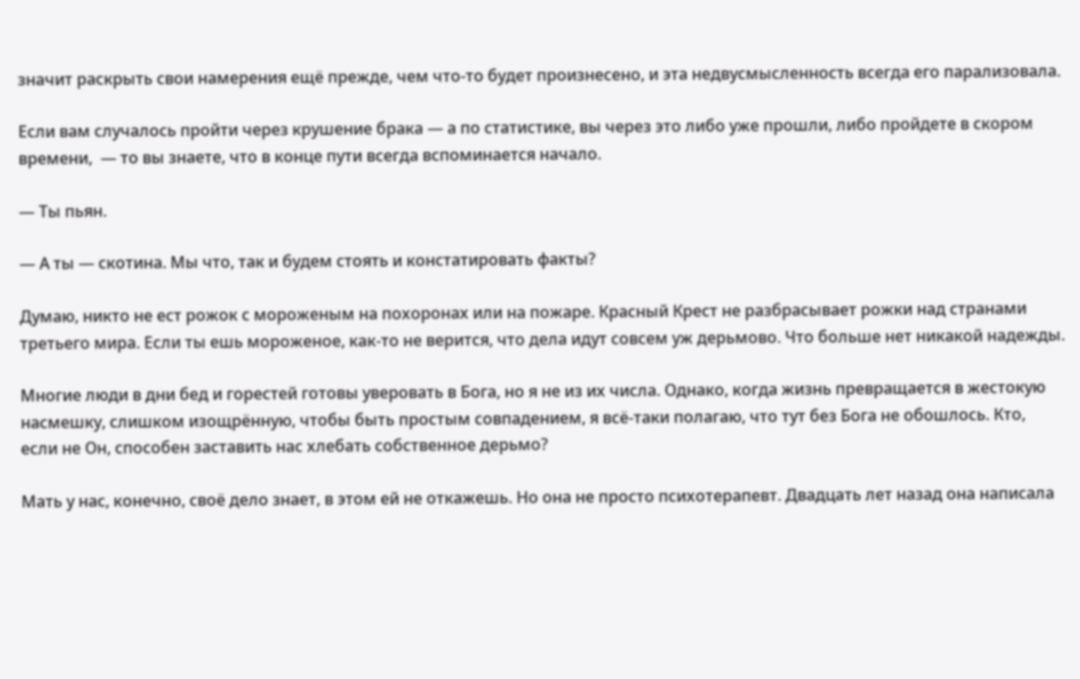значит раскрыть свои намерения ещё прежде, чем что-то будет произнесено, и эта недвусмысленность всегда его парализовала.

Если вам случалось пройти через крушение брака — а по статистике, вы через это либо уже прошли, либо пройдете в скором времени,  — то вы знаете, что в конце пути всегда вспоминается начало.

— Ты пьян.

— А ты — скотина. Мы что, так и будем стоять и констатировать факты?

Думаю, никто не ест рожок с мороженым на похоронах или на пожаре. Красный Крест не разбрасывает рожки над странами третьего мира. Если ты ешь мороженое, как-то не верится, что дела идут совсем уж дерьмово. Что больше нет никакой надежды.

Многие люди в дни бед и горестей готовы уверовать в Бога, но я не из их числа. Однако, когда жизнь превращается в жестокую насмешку, слишком изощрённую, чтобы быть простым совпадением, я всё-таки полагаю, что тут без Бога не обошлось. Кто, если не Он, способен заставить нас хлебать собственное дерьмо?

Мать у нас, конечно, своё дело знает, в этом ей не откажешь. Но она не просто психотерапевт. Двадцать лет назад она написала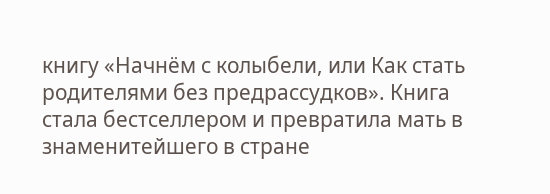книгу «Начнём с колыбели, или Как стать родителями без предрассудков». Книга стала бестселлером и превратила мать в знаменитейшего в стране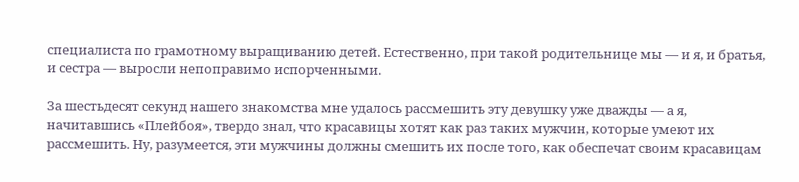специалиста по грамотному выращиванию детей. Естественно, при такой родительнице мы — и я, и братья, и сестра — выросли непоправимо испорченными.

За шестьдесят секунд нашего знакомства мне удалось рассмешить эту девушку уже дважды — а я, начитавшись «Плейбоя», твердо знал, что красавицы хотят как раз таких мужчин, которые умеют их рассмешить. Ну, разумеется, эти мужчины должны смешить их после того, как обеспечат своим красавицам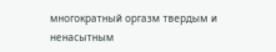многократный оргазм твердым и ненасытным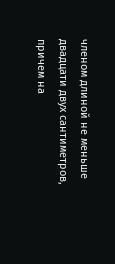членом длиной не меньше двадцати двух сантиметров, причем на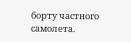борту частного самолета.